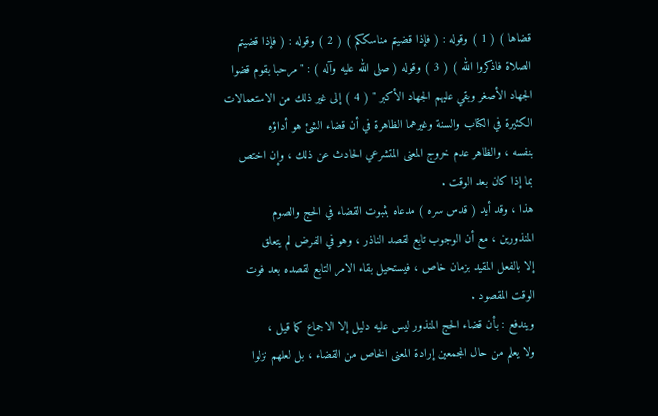قضاها ) ( 1 ) وقوله : ( فإذا قضيتم مناسككم ) ( 2 ) وقوله : ( فإذا قضيتم
الصلاة فاذكروا الله ) ( 3 ) وقوله ( صلى الله عليه وآله ) : " مرحبا بقوم قضوا
الجهاد الأصغر وبقي عليهم الجهاد الأكبر " ( 4 ) إلى غير ذلك من الاستعمالات
الكثيرة في الكتاب والسنة وغيرهما الظاهرة في أن قضاء الشئ هو أداؤه
بنفسه ، والظاهر عدم خروج المعنى المتشرعي الحادث عن ذلك ، وإن اختص
بما إذا كان بعد الوقت .
هذا ، وقد أيد ( قدس سره ) مدعاه بثبوت القضاء في الحج والصوم
المنذورين ، مع أن الوجوب تابع لقصد الناذر ، وهو في الفرض لم يتعلق
إلا بالفعل المقيد بزمان خاص ، فيستحيل بقاء الامر التابع لقصده بعد فوت
الوقت المقصود .
ويندفع : بأن قضاء الحج المنذور ليس عليه دليل إلا الاجماع كما قيل ،
ولا يعلم من حال المجمعين إرادة المعنى الخاص من القضاء ، بل لعلهم نزلوا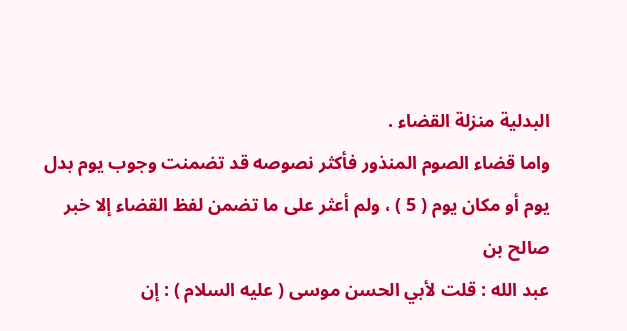البدلية منزلة القضاء .
واما قضاء الصوم المنذور فأكثر نصوصه قد تضمنت وجوب يوم بدل
يوم أو مكان يوم ( 5 ) ، ولم أعثر على ما تضمن لفظ القضاء إلا خبر صالح بن
عبد الله : قلت لأبي الحسن موسى ( عليه السلام ) : إن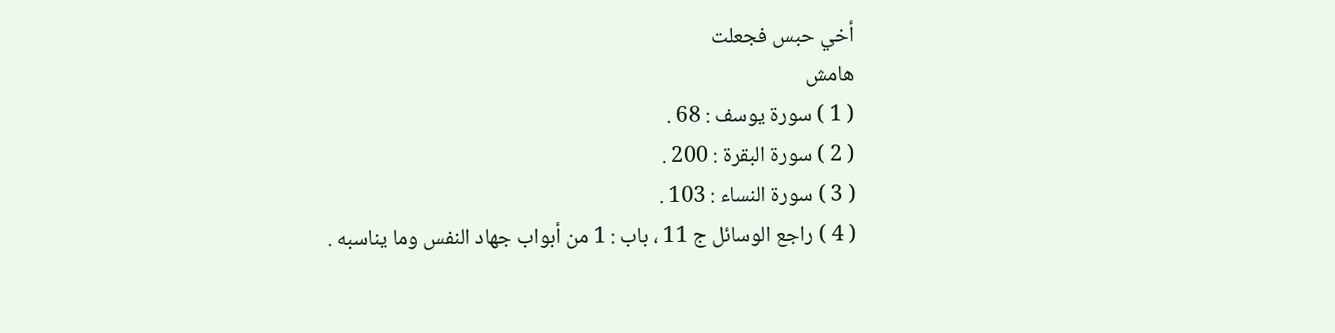أخي حبس فجعلت
هامش
( 1 ) سورة يوسف : 68 .
( 2 ) سورة البقرة : 200 .
( 3 ) سورة النساء : 103 .
( 4 ) راجع الوسائل ج 11 ، باب : 1 من أبواب جهاد النفس وما يناسبه .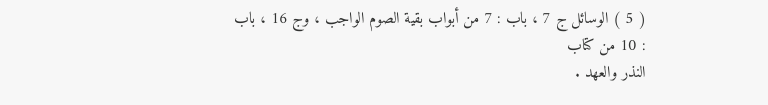( 5 ) الوسائل ج 7 ، باب : 7 من أبواب بقية الصوم الواجب ، وج 16 ، باب : 10 من كتاب
النذر والعهد .